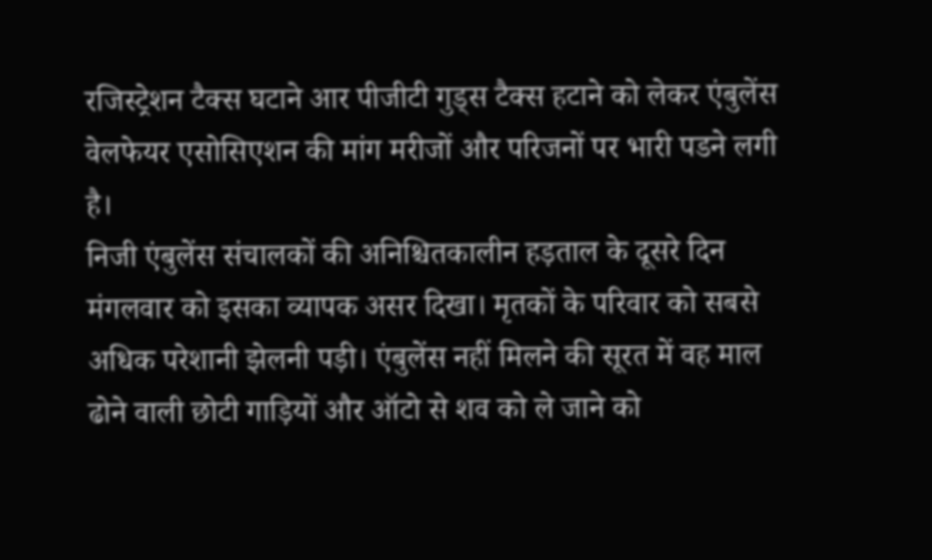रजिस्ट्रेशन टैक्स घटाने आर पीजीटी गुड्स टैक्स हटाने को लेकर एंबुलेंस वेलफेयर एसोसिएशन की मांग मरीजों और परिजनों पर भारी पडने लगी है।
निजी एंबुलेंस संचालकों की अनिश्चितकालीन हड़ताल के दूसरे दिन मंगलवार को इसका व्यापक असर दिखा। मृतकों के परिवार को सबसे अधिक परेशानी झेलनी पड़ी। एंबुलेंस नहीं मिलने की सूरत में वह माल ढोने वाली छोटी गाड़ियों और ऑटो से शव को ले जाने को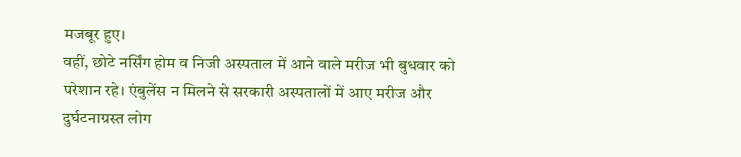मजबूर हुए।
वहीं, छोटे नर्सिंग होम व निजी अस्पताल में आने वाले मरीज भी बुधवार को परेशान रहे। एंबुलेंस न मिलने से सरकारी अस्पतालों में आए मरीज और दुर्घटनाग्रस्त लोग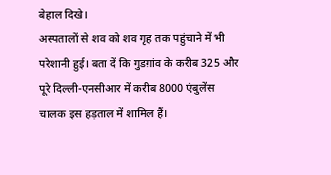बेहाल दिखे।
अस्पतालों से शव को शव गृह तक पहुंचाने में भी परेशानी हुई। बता दें कि गुडग़ांव के करीब 325 और पूरे दिल्ली-एनसीआर में करीब 8000 एंबुलेंस चालक इस हड़ताल में शामिल हैं।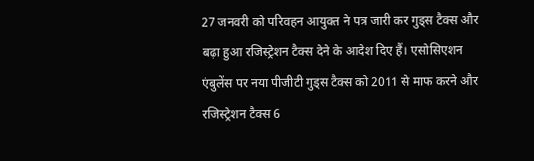27 जनवरी को परिवहन आयुक्त ने पत्र जारी कर गुड्स टैक्स और बढ़ा हुआ रजिस्ट्रेशन टैक्स देने के आदेश दिए हैं। एसोसिएशन एंबुलेंस पर नया पीजीटी गुड्स टैक्स को 2011 से माफ करने और रजिस्ट्रेशन टैक्स 6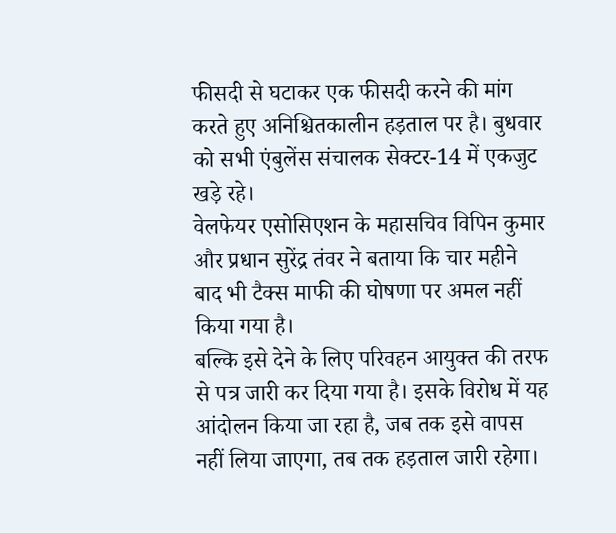फीसदी से घटाकर एक फीसदी करने की मांग करते हुए अनिश्चितकालीन हड़ताल पर है। बुधवार को सभी एंबुलेंस संचालक सेक्टर-14 में एकजुट खड़े रहे।
वेलफेयर एसोसिएशन के महासचिव विपिन कुमार और प्रधान सुरेंद्र तंवर ने बताया कि चार महीने बाद भी टैक्स माफी की घोषणा पर अमल नहीं किया गया है।
बल्कि इसे देने के लिए परिवहन आयुक्त की तरफ से पत्र जारी कर दिया गया है। इसके विरोध में यह आंदोलन किया जा रहा है, जब तक इसे वापस नहीं लिया जाएगा, तब तक हड़ताल जारी रहेगा।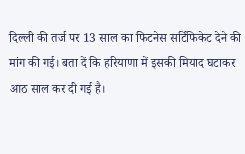दिल्ली की तर्ज पर 13 साल का फिटनेस सर्टिफिकेट देने की मांग की गई। बता दें कि हरियाणा में इसकी मियाद घटाकर आठ साल कर दी गई है।